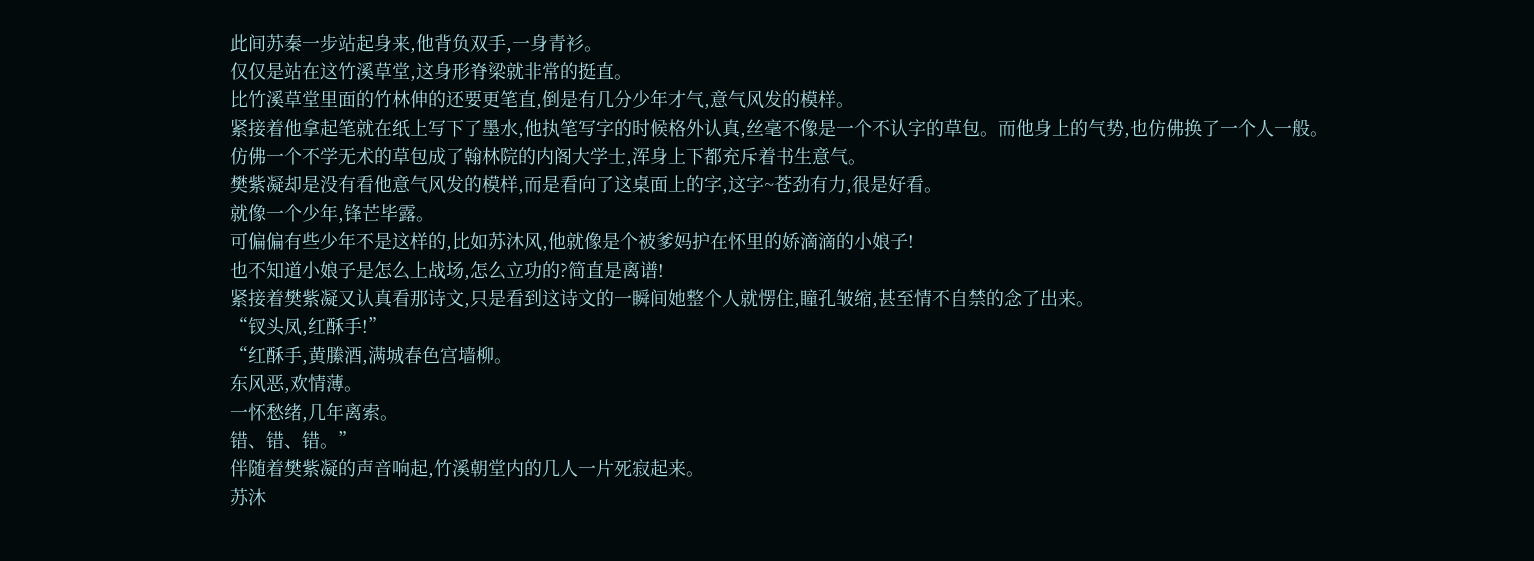此间苏秦一步站起身来,他背负双手,一身青衫。
仅仅是站在这竹溪草堂,这身形脊梁就非常的挺直。
比竹溪草堂里面的竹林伸的还要更笔直,倒是有几分少年才气,意气风发的模样。
紧接着他拿起笔就在纸上写下了墨水,他执笔写字的时候格外认真,丝毫不像是一个不认字的草包。而他身上的气势,也仿佛换了一个人一般。
仿佛一个不学无术的草包成了翰林院的内阁大学士,浑身上下都充斥着书生意气。
樊紫凝却是没有看他意气风发的模样,而是看向了这桌面上的字,这字~苍劲有力,很是好看。
就像一个少年,锋芒毕露。
可偏偏有些少年不是这样的,比如苏沐风,他就像是个被爹妈护在怀里的娇滴滴的小娘子!
也不知道小娘子是怎么上战场,怎么立功的?简直是离谱!
紧接着樊紫凝又认真看那诗文,只是看到这诗文的一瞬间她整个人就愣住,瞳孔皱缩,甚至情不自禁的念了出来。
“钗头凤,红酥手!”
“红酥手,黄縢酒,满城春色宫墙柳。
东风恶,欢情薄。
一怀愁绪,几年离索。
错、错、错。”
伴随着樊紫凝的声音响起,竹溪朝堂内的几人一片死寂起来。
苏沐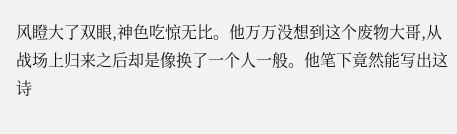风瞪大了双眼,神色吃惊无比。他万万没想到这个废物大哥,从战场上归来之后却是像换了一个人一般。他笔下竟然能写出这诗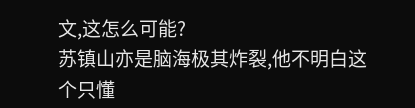文,这怎么可能?
苏镇山亦是脑海极其炸裂,他不明白这个只懂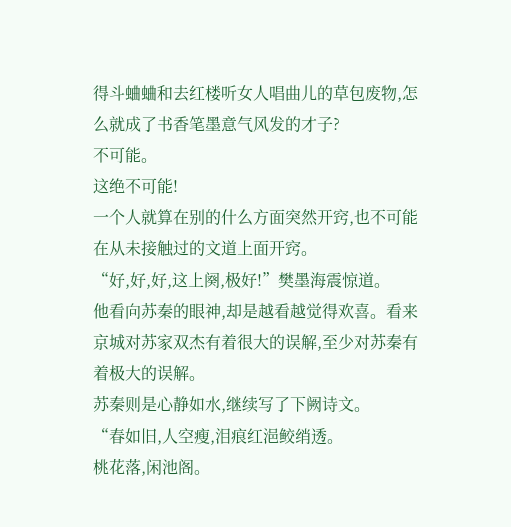得斗蛐蛐和去红楼听女人唱曲儿的草包废物,怎么就成了书香笔墨意气风发的才子?
不可能。
这绝不可能!
一个人就算在别的什么方面突然开窍,也不可能在从未接触过的文道上面开窍。
“好,好,好,这上阕,极好!”樊墨海震惊道。
他看向苏秦的眼神,却是越看越觉得欢喜。看来京城对苏家双杰有着很大的误解,至少对苏秦有着极大的误解。
苏秦则是心静如水,继续写了下阙诗文。
“春如旧,人空瘦,泪痕红浥鲛绡透。
桃花落,闲池阁。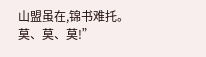山盟虽在,锦书难托。
莫、莫、莫!”